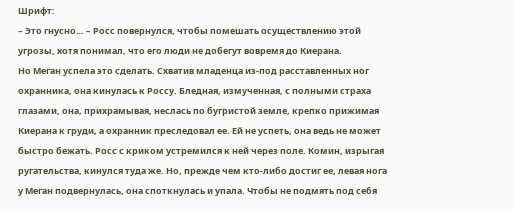Шрифт:
– Это гнусно… – Росс повернулся, чтобы помешать осуществлению этой угрозы, хотя понимал, что его люди не добегут вовремя до Киерана.
Но Меган успела это сделать. Схватив младенца из-под расставленных ног охранника, она кинулась к Россу. Бледная, измученная, с полными страха глазами, она, прихрамывая, неслась по бугристой земле, крепко прижимая Киерана к груди, а охранник преследовал ее. Ей не успеть, она ведь не может быстро бежать. Росс с криком устремился к ней через поле. Комин, изрыгая ругательства, кинулся туда же. Но, прежде чем кто-либо достиг ее, левая нога у Меган подвернулась, она споткнулась и упала. Чтобы не подмять под себя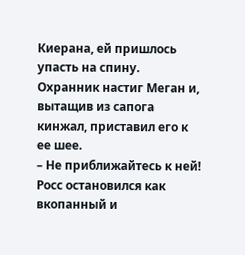Киерана, ей пришлось упасть на спину.
Охранник настиг Меган и, вытащив из сапога кинжал, приставил его к ее шее.
– Не приближайтесь к ней!
Росс остановился как вкопанный и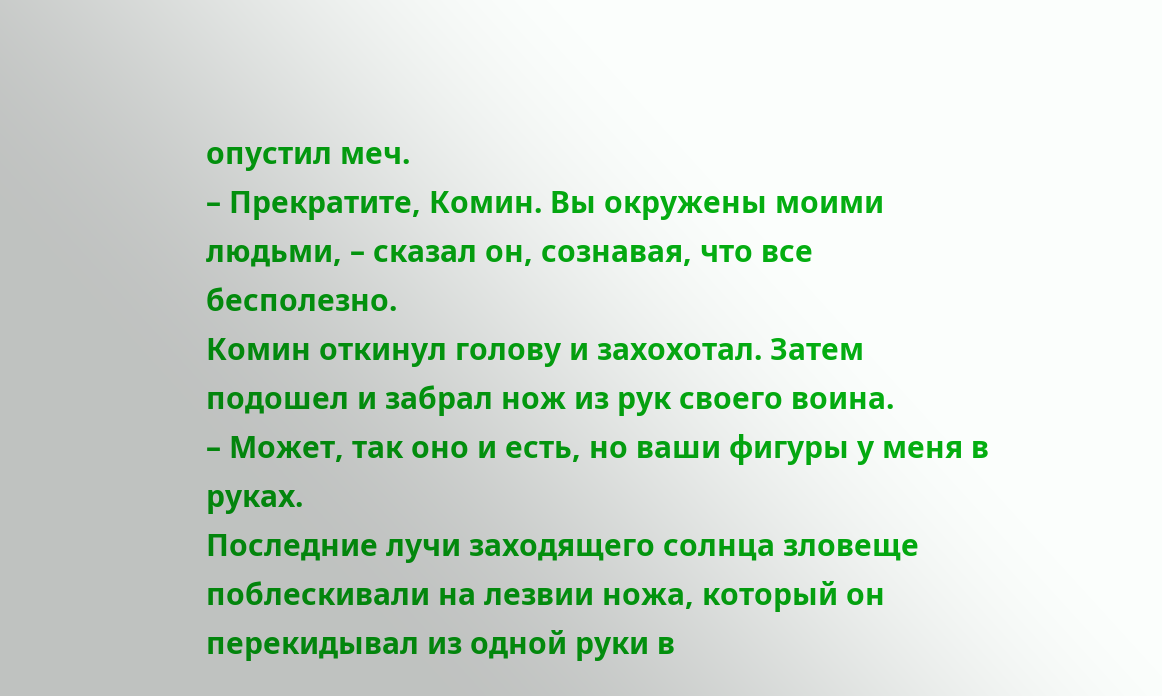опустил меч.
– Прекратите, Комин. Вы окружены моими людьми, – сказал он, сознавая, что все бесполезно.
Комин откинул голову и захохотал. Затем подошел и забрал нож из рук своего воина.
– Может, так оно и есть, но ваши фигуры у меня в руках.
Последние лучи заходящего солнца зловеще поблескивали на лезвии ножа, который он перекидывал из одной руки в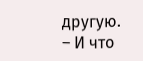другую.
– И что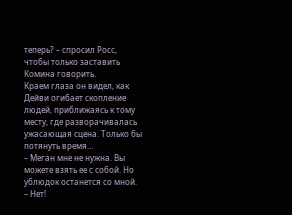теперь? – спросил Росс, чтобы только заставить Комина говорить.
Краем глаза он видел, как Дейви огибает скопление людей, приближаясь к тому месту, где разворачивалась ужасающая сцена. Только бы потянуть время…
– Меган мне не нужна. Вы можете взять ее с собой. Но ублюдок останется со мной.
– Нет!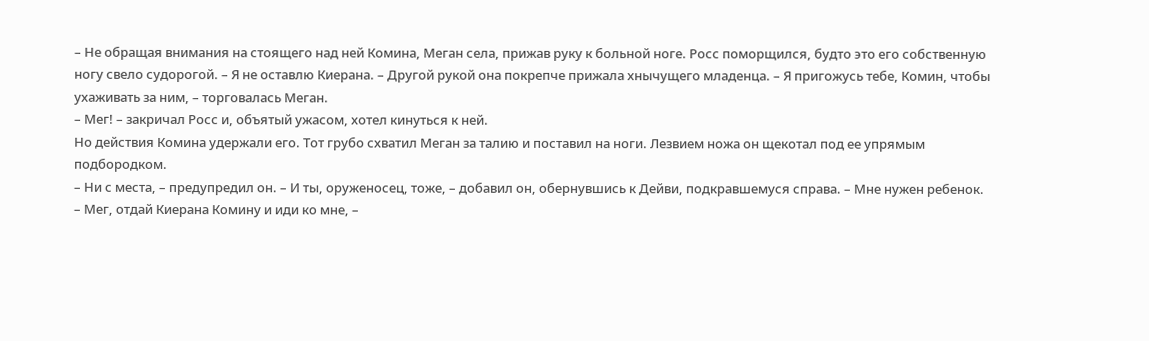– Не обращая внимания на стоящего над ней Комина, Меган села, прижав руку к больной ноге. Росс поморщился, будто это его собственную ногу свело судорогой. – Я не оставлю Киерана. – Другой рукой она покрепче прижала хнычущего младенца. – Я пригожусь тебе, Комин, чтобы ухаживать за ним, – торговалась Меган.
– Мег! – закричал Росс и, объятый ужасом, хотел кинуться к ней.
Но действия Комина удержали его. Тот грубо схватил Меган за талию и поставил на ноги. Лезвием ножа он щекотал под ее упрямым подбородком.
– Ни с места, – предупредил он. – И ты, оруженосец, тоже, – добавил он, обернувшись к Дейви, подкравшемуся справа. – Мне нужен ребенок.
– Мег, отдай Киерана Комину и иди ко мне, –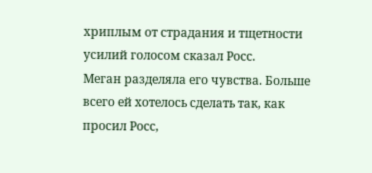хриплым от страдания и тщетности усилий голосом сказал Росс.
Меган разделяла его чувства. Больше всего ей хотелось сделать так, как просил Росс,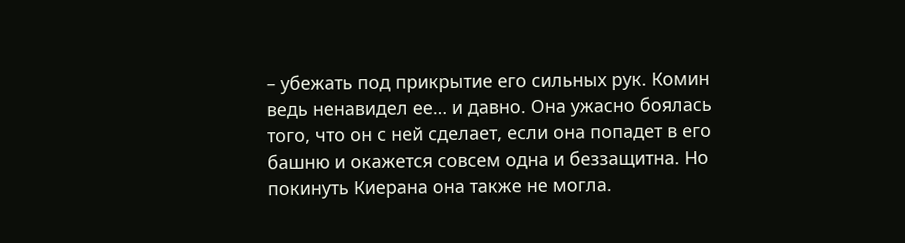– убежать под прикрытие его сильных рук. Комин ведь ненавидел ее… и давно. Она ужасно боялась того, что он с ней сделает, если она попадет в его башню и окажется совсем одна и беззащитна. Но покинуть Киерана она также не могла.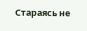Стараясь не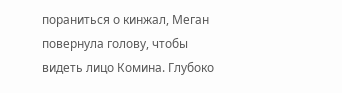пораниться о кинжал, Меган повернула голову, чтобы видеть лицо Комина. Глубоко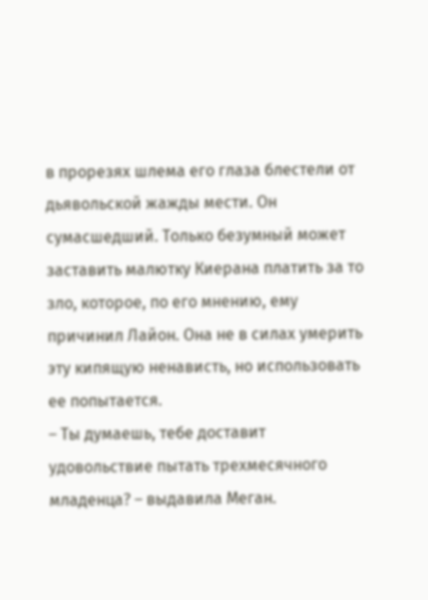в прорезях шлема его глаза блестели от дьявольской жажды мести. Он сумасшедший. Только безумный может заставить малютку Киерана платить за то зло, которое, по его мнению, ему причинил Лайон. Она не в силах умерить эту кипящую ненависть, но использовать ее попытается.
– Ты думаешь, тебе доставит удовольствие пытать трехмесячного младенца? – выдавила Меган.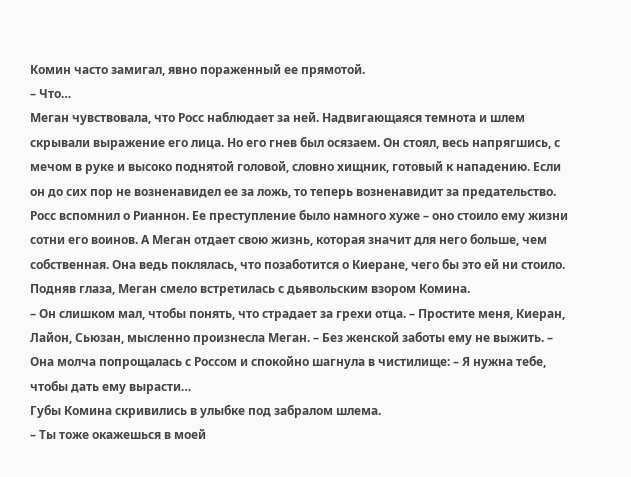Комин часто замигал, явно пораженный ее прямотой.
– Что…
Меган чувствовала, что Росс наблюдает за ней. Надвигающаяся темнота и шлем скрывали выражение его лица. Но его гнев был осязаем. Он стоял, весь напрягшись, с мечом в руке и высоко поднятой головой, словно хищник, готовый к нападению. Если он до сих пор не возненавидел ее за ложь, то теперь возненавидит за предательство.
Росс вспомнил о Рианнон. Ее преступление было намного хуже – оно стоило ему жизни сотни его воинов. А Меган отдает свою жизнь, которая значит для него больше, чем собственная. Она ведь поклялась, что позаботится о Киеране, чего бы это ей ни стоило.
Подняв глаза, Меган смело встретилась с дьявольским взором Комина.
– Он слишком мал, чтобы понять, что страдает за грехи отца. – Простите меня, Киеран, Лайон, Сьюзан, мысленно произнесла Меган. – Без женской заботы ему не выжить. – Она молча попрощалась с Россом и спокойно шагнула в чистилище: – Я нужна тебе, чтобы дать ему вырасти…
Губы Комина скривились в улыбке под забралом шлема.
– Ты тоже окажешься в моей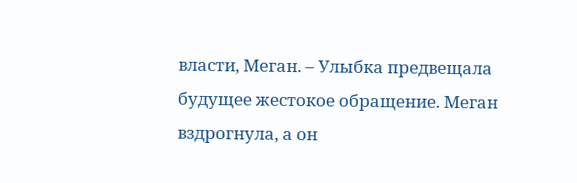власти, Меган. – Улыбка предвещала будущее жестокое обращение. Меган вздрогнула, а он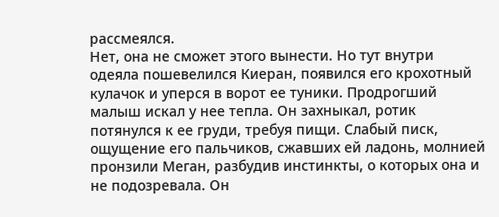рассмеялся.
Нет, она не сможет этого вынести. Но тут внутри одеяла пошевелился Киеран, появился его крохотный кулачок и уперся в ворот ее туники. Продрогший малыш искал у нее тепла. Он захныкал, ротик потянулся к ее груди, требуя пищи. Слабый писк, ощущение его пальчиков, сжавших ей ладонь, молнией пронзили Меган, разбудив инстинкты, о которых она и не подозревала. Он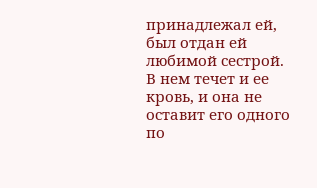принадлежал ей, был отдан ей любимой сестрой. В нем течет и ее кровь, и она не оставит его одного по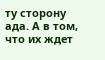ту сторону ада. А в том, что их ждет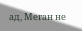ад, Меган не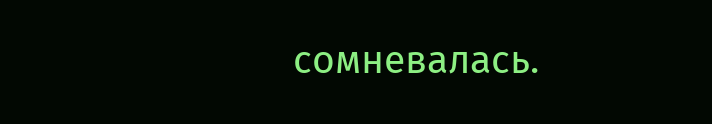сомневалась.